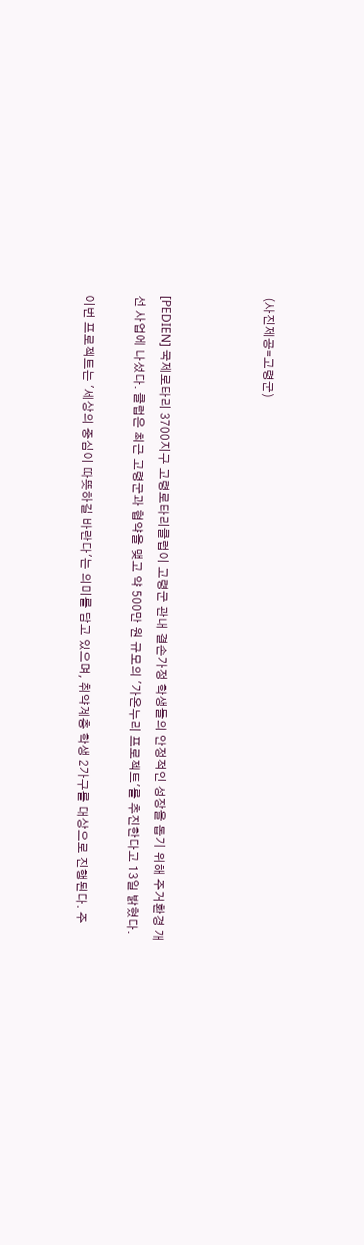(사진제공=고령군)



[PEDIEN] 국제로타리 3700지구 고령로타리클럽이 고령군 관내 결손가정 학생들의 안정적인 성장을 돕기 위해 주거환경 개선 사업에 나섰다. 클럽은 최근 고령군과 협약을 맺고 약 500만 원 규모의 '가온누리 프로젝트'를 추진한다고 13일 밝혔다.

이번 프로젝트는 '세상의 중심이 따뜻하길 바란다'는 의미를 담고 있으며, 취약계층 학생 2가구를 대상으로 진행된다. 주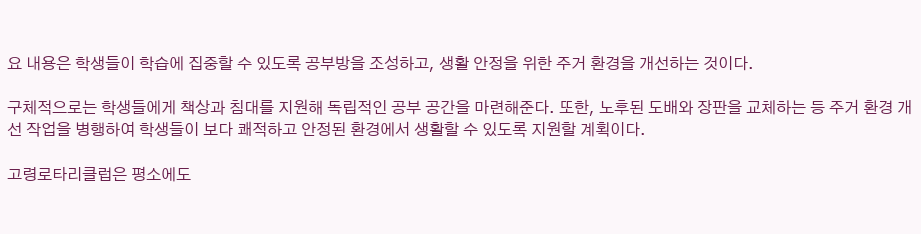요 내용은 학생들이 학습에 집중할 수 있도록 공부방을 조성하고, 생활 안정을 위한 주거 환경을 개선하는 것이다.

구체적으로는 학생들에게 책상과 침대를 지원해 독립적인 공부 공간을 마련해준다. 또한, 노후된 도배와 장판을 교체하는 등 주거 환경 개선 작업을 병행하여 학생들이 보다 쾌적하고 안정된 환경에서 생활할 수 있도록 지원할 계획이다.

고령로타리클럽은 평소에도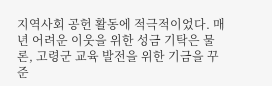지역사회 공헌 활동에 적극적이었다. 매년 어려운 이웃을 위한 성금 기탁은 물론, 고령군 교육 발전을 위한 기금을 꾸준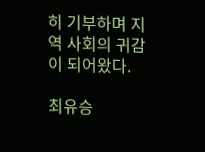히 기부하며 지역 사회의 귀감이 되어왔다.

최유승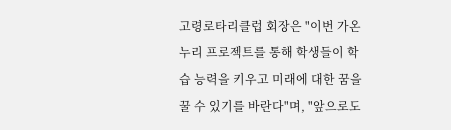고령로타리클럽 회장은 "이번 가온누리 프로젝트를 통해 학생들이 학습 능력을 키우고 미래에 대한 꿈을 꿀 수 있기를 바란다"며, "앞으로도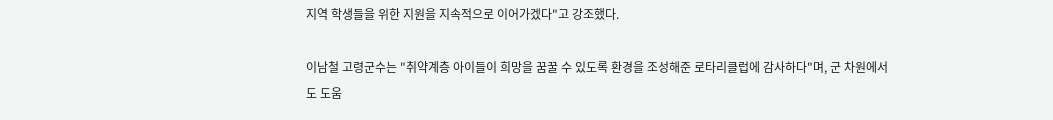지역 학생들을 위한 지원을 지속적으로 이어가겠다"고 강조했다.

이남철 고령군수는 "취약계층 아이들이 희망을 꿈꿀 수 있도록 환경을 조성해준 로타리클럽에 감사하다"며, 군 차원에서도 도움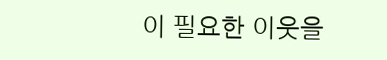이 필요한 이웃을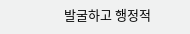발굴하고 행정적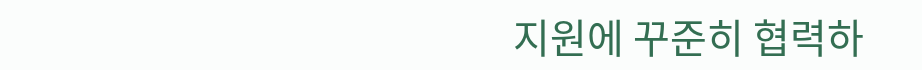지원에 꾸준히 협력하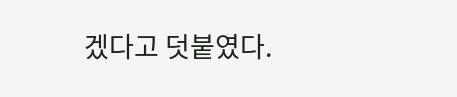겠다고 덧붙였다.